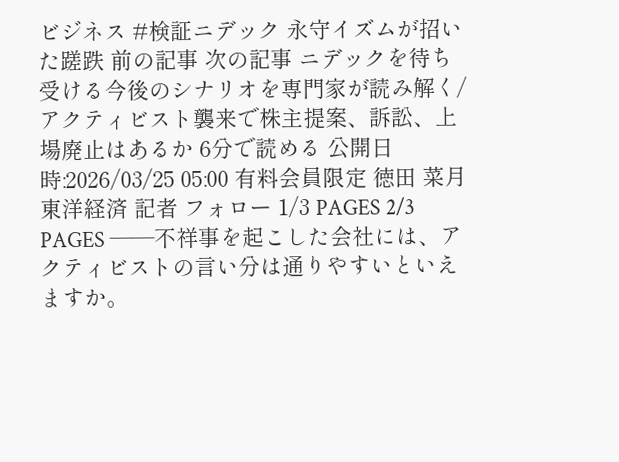ビジネス #検証ニデック 永守イズムが招いた蹉跌 前の記事 次の記事 ニデックを待ち受ける今後のシナリオを専門家が読み解く/アクティビスト襲来で株主提案、訴訟、上場廃止はあるか 6分で読める 公開日時:2026/03/25 05:00 有料会員限定 徳田 菜月 東洋経済 記者 フォロー 1/3 PAGES 2/3 PAGES ――不祥事を起こした会社には、アクティビストの言い分は通りやすいといえますか。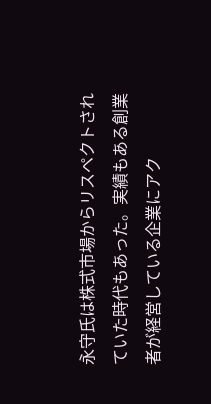永守氏は株式市場からリスペクトされていた時代もあった。実績もある創業者が経営している企業にアク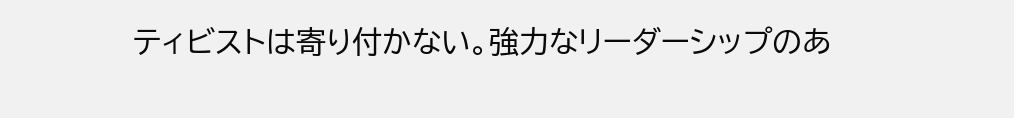ティビストは寄り付かない。強力なリーダーシップのあ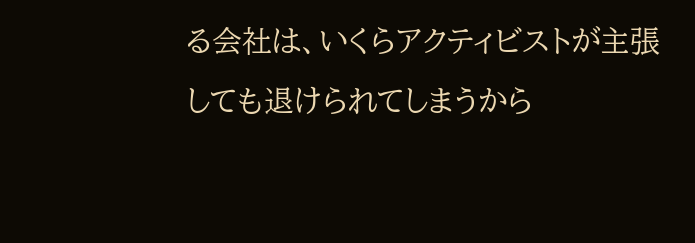る会社は、いくらアクティビストが主張しても退けられてしまうから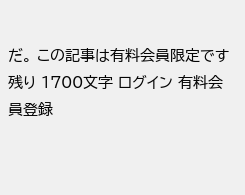だ。 この記事は有料会員限定です 残り 1700文字 ログイン 有料会員登録